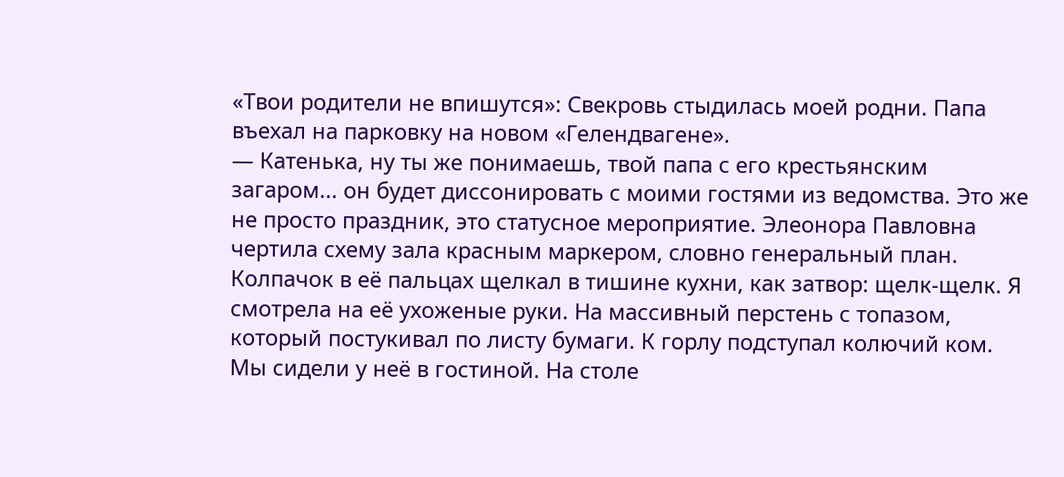«Твои родители не впишутся»: Свекровь стыдилась моей родни. Папа въехал на парковку на новом «Гелендвагене».
— Катенька, ну ты же понимаешь, твой папа с его крестьянским загаром... он будет диссонировать с моими гостями из ведомства. Это же не просто праздник, это статусное мероприятие. Элеонора Павловна чертила схему зала красным маркером, словно генеральный план. Колпачок в её пальцах щелкал в тишине кухни, как затвор: щелк-щелк. Я смотрела на её ухоженые руки. На массивный перстень с топазом, который постукивал по листу бумаги. К горлу подступал колючий ком. Мы сидели у неё в гостиной. На столе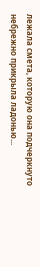лежала смета, которую она подчеркнуто небрежно прикрыла ладонью...